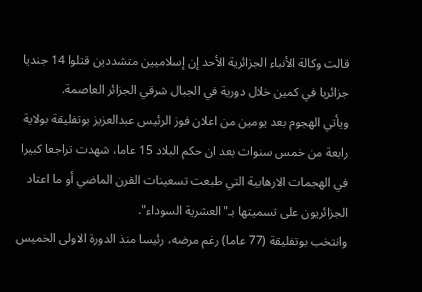قالت وكالة الأنباء الجزائرية الأحد إن إسلاميين متشددين قتلوا 14 جنديا جزائريا في كمين خلال دورية في الجبال شرقي الجزائر العاصمة.
ويأتي الهجوم بعد يومين من اعلان فوز الرئيس عبدالعزيز بوتفليقة بولاية رابعة من خمس سنوات بعد ان حكم البلاد 15 عاما، شهدت تراجعا كبيرا في الهجمات الارهابية التي طبعت تسعينات القرن الماضي أو ما اعتاد الجزائريون على تسميتها بـ"العشرية السوداء".
وانتخب بوتفليقة (77 عاما) رغم مرضه، رئيسا منذ الدورة الاولى الخميس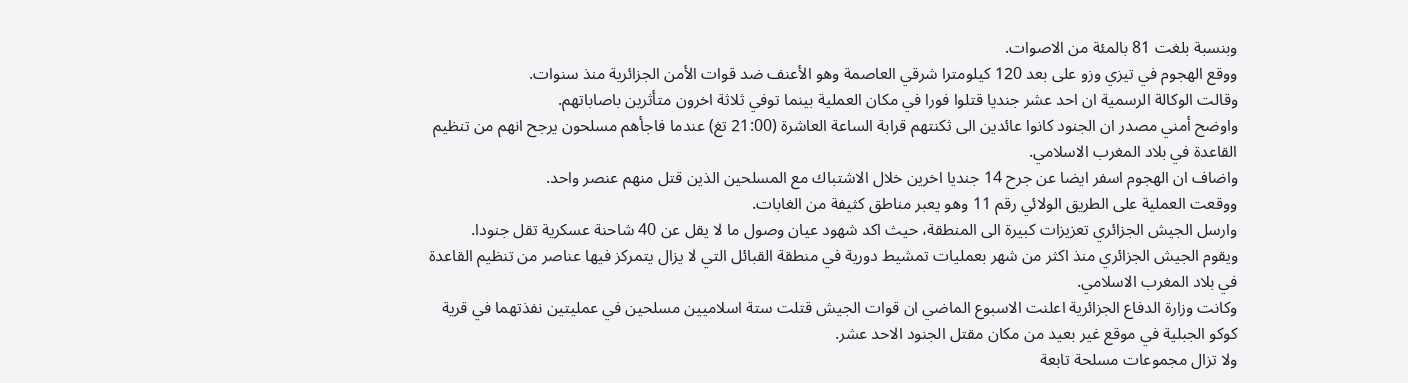وبنسبة بلغت 81 بالمئة من الاصوات.
ووقع الهجوم في تيزي وزو على بعد 120 كيلومترا شرقي العاصمة وهو الأعنف ضد قوات الأمن الجزائرية منذ سنوات.
وقالت الوكالة الرسمية ان احد عشر جنديا قتلوا فورا في مكان العملية بينما توفي ثلاثة اخرون متأثرين باصاباتهم.
واوضح أمني مصدر ان الجنود كانوا عائدين الى ثكنتهم قرابة الساعة العاشرة (21:00 تغ) عندما فاجأهم مسلحون يرجح انهم من تنظيم القاعدة في بلاد المغرب الاسلامي.
واضاف ان الهجوم اسفر ايضا عن جرح 14 جنديا اخرين خلال الاشتباك مع المسلحين الذين قتل منهم عنصر واحد.
ووقعت العملية على الطريق الولائي رقم 11 وهو يعبر مناطق كثيفة من الغابات.
وارسل الجيش الجزائري تعزيزات كبيرة الى المنطقة، حيث اكد شهود عيان وصول ما لا يقل عن 40 شاحنة عسكرية تقل جنودا.
ويقوم الجيش الجزائري منذ اكثر من شهر بعمليات تمشيط دورية في منطقة القبائل التي لا يزال يتمركز فيها عناصر من تنظيم القاعدة في بلاد المغرب الاسلامي.
وكانت وزارة الدفاع الجزائرية اعلنت الاسبوع الماضي ان قوات الجيش قتلت ستة اسلاميين مسلحين في عمليتين نفذتهما في قرية كوكو الجبلية في موقع غير بعيد من مكان مقتل الجنود الاحد عشر.
ولا تزال مجموعات مسلحة تابعة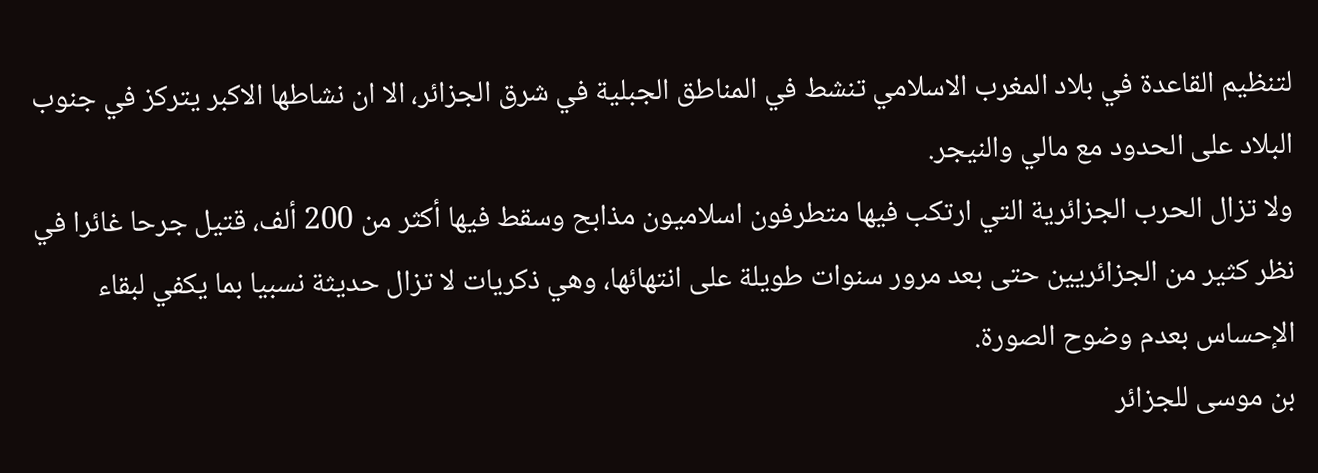لتنظيم القاعدة في بلاد المغرب الاسلامي تنشط في المناطق الجبلية في شرق الجزائر، الا ان نشاطها الاكبر يتركز في جنوب البلاد على الحدود مع مالي والنيجر.
ولا تزال الحرب الجزائرية التي ارتكب فيها متطرفون اسلاميون مذابح وسقط فيها أكثر من 200 ألف، قتيل جرحا غائرا في نظر كثير من الجزائريين حتى بعد مرور سنوات طويلة على انتهائها، وهي ذكريات لا تزال حديثة نسبيا بما يكفي لبقاء الإحساس بعدم وضوح الصورة.
بن موسى للجزائر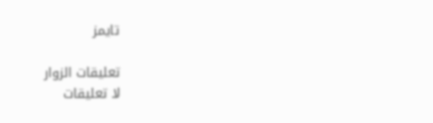تايمز

تعليقات الزوار
لا تعليقات